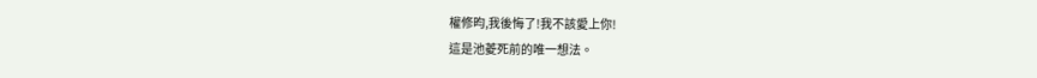權修昀,我後悔了!我不該愛上你!
這是池菱死前的唯一想法。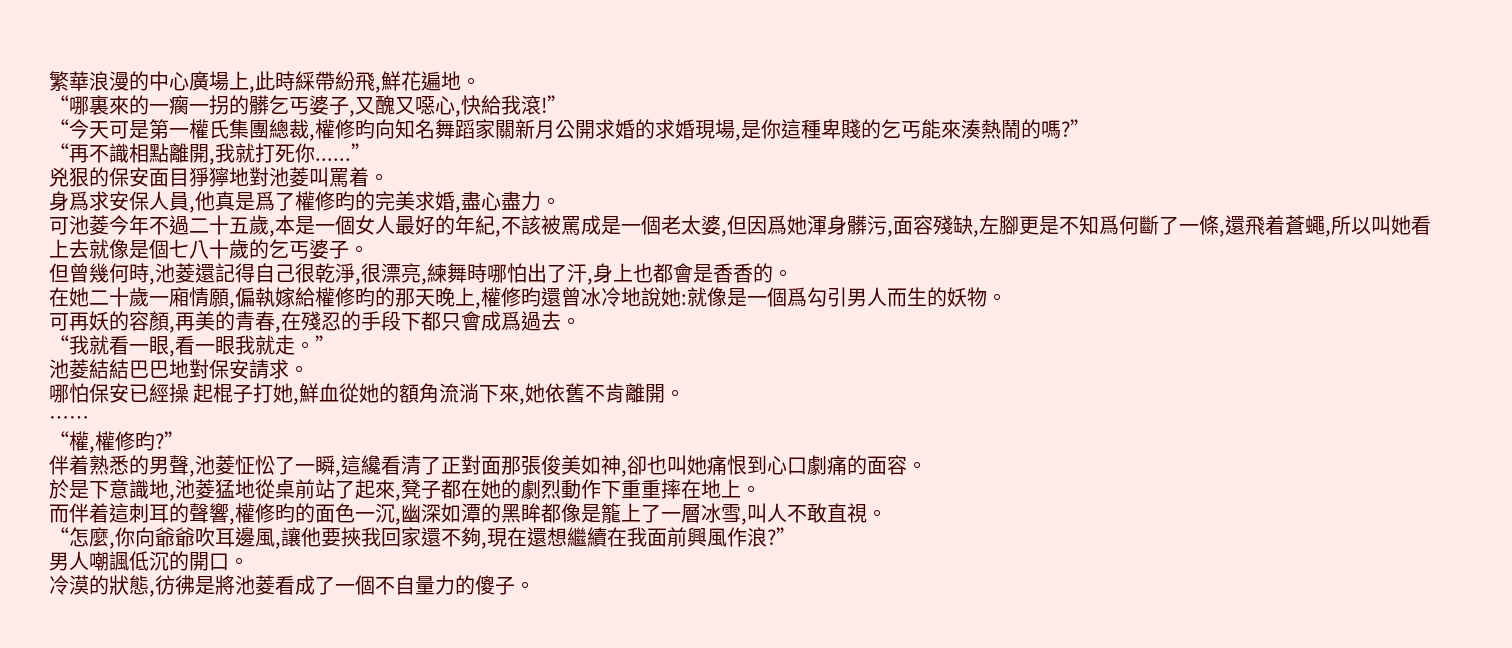繁華浪漫的中心廣場上,此時綵帶紛飛,鮮花遍地。
“哪裏來的一瘸一拐的髒乞丐婆子,又醜又噁心,快給我滾!”
“今天可是第一權氏集團總裁,權修昀向知名舞蹈家關新月公開求婚的求婚現場,是你這種卑賤的乞丐能來湊熱鬧的嗎?”
“再不識相點離開,我就打死你......”
兇狠的保安面目猙獰地對池菱叫罵着。
身爲求安保人員,他真是爲了權修昀的完美求婚,盡心盡力。
可池菱今年不過二十五歲,本是一個女人最好的年紀,不該被罵成是一個老太婆,但因爲她渾身髒污,面容殘缺,左腳更是不知爲何斷了一條,還飛着蒼蠅,所以叫她看上去就像是個七八十歲的乞丐婆子。
但曾幾何時,池菱還記得自己很乾淨,很漂亮,練舞時哪怕出了汗,身上也都會是香香的。
在她二十歲一廂情願,偏執嫁給權修昀的那天晚上,權修昀還曾冰冷地說她:就像是一個爲勾引男人而生的妖物。
可再妖的容顏,再美的青春,在殘忍的手段下都只會成爲過去。
“我就看一眼,看一眼我就走。”
池菱結結巴巴地對保安請求。
哪怕保安已經操 起棍子打她,鮮血從她的額角流淌下來,她依舊不肯離開。
……
“權,權修昀?”
伴着熟悉的男聲,池菱怔忪了一瞬,這纔看清了正對面那張俊美如神,卻也叫她痛恨到心口劇痛的面容。
於是下意識地,池菱猛地從桌前站了起來,凳子都在她的劇烈動作下重重摔在地上。
而伴着這刺耳的聲響,權修昀的面色一沉,幽深如潭的黑眸都像是籠上了一層冰雪,叫人不敢直視。
“怎麼,你向爺爺吹耳邊風,讓他要挾我回家還不夠,現在還想繼續在我面前興風作浪?”
男人嘲諷低沉的開口。
冷漠的狀態,彷彿是將池菱看成了一個不自量力的傻子。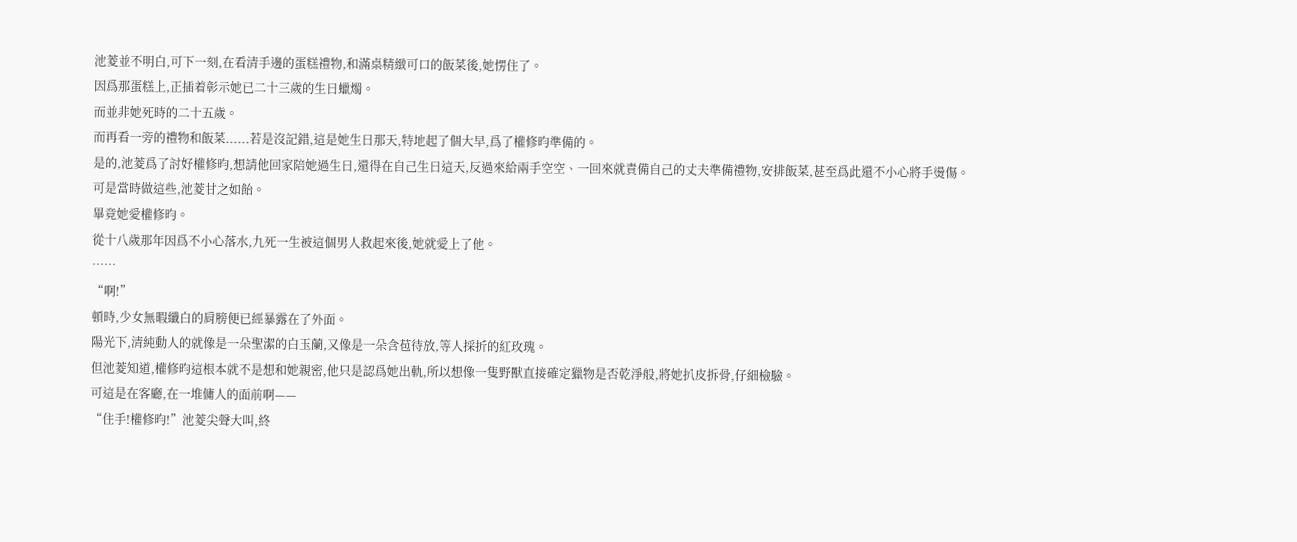池菱並不明白,可下一刻,在看清手邊的蛋糕禮物,和滿桌精緻可口的飯菜後,她愣住了。
因爲那蛋糕上,正插着彰示她已二十三歲的生日蠟燭。
而並非她死時的二十五歲。
而再看一旁的禮物和飯菜......若是沒記錯,這是她生日那天,特地起了個大早,爲了權修昀準備的。
是的,池菱爲了討好權修昀,想請他回家陪她過生日,還得在自己生日這天,反過來給兩手空空、一回來就責備自己的丈夫準備禮物,安排飯菜,甚至爲此還不小心將手燙傷。
可是當時做這些,池菱甘之如飴。
畢竟她愛權修昀。
從十八歲那年因爲不小心落水,九死一生被這個男人救起來後,她就愛上了他。
……
“啊!”
頓時,少女無暇纖白的肩膀便已經暴露在了外面。
陽光下,清純動人的就像是一朵聖潔的白玉蘭,又像是一朵含苞待放,等人採折的紅玫瑰。
但池菱知道,權修昀這根本就不是想和她親密,他只是認爲她出軌,所以想像一隻野獸直接確定獵物是否乾淨般,將她扒皮拆骨,仔細檢驗。
可這是在客廳,在一堆傭人的面前啊——
“住手!權修昀!”池菱尖聲大叫,終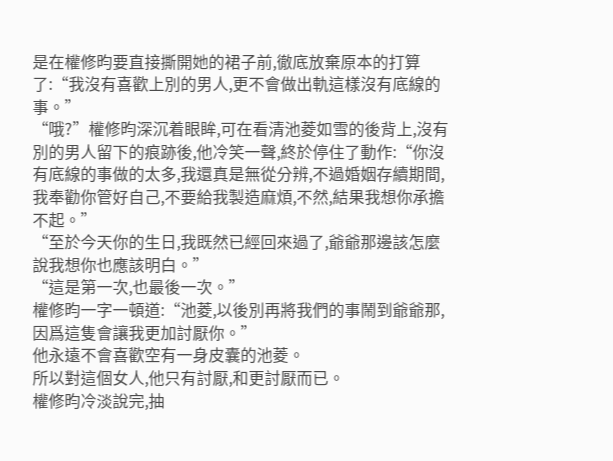是在權修昀要直接撕開她的裙子前,徹底放棄原本的打算了:“我沒有喜歡上別的男人,更不會做出軌這樣沒有底線的事。”
“哦?”權修昀深沉着眼眸,可在看清池菱如雪的後背上,沒有別的男人留下的痕跡後,他冷笑一聲,終於停住了動作:“你沒有底線的事做的太多,我還真是無從分辨,不過婚姻存續期間,我奉勸你管好自己,不要給我製造麻煩,不然,結果我想你承擔不起。”
“至於今天你的生日,我既然已經回來過了,爺爺那邊該怎麼說我想你也應該明白。”
“這是第一次,也最後一次。”
權修昀一字一頓道:“池菱,以後別再將我們的事鬧到爺爺那,因爲這隻會讓我更加討厭你。”
他永遠不會喜歡空有一身皮囊的池菱。
所以對這個女人,他只有討厭,和更討厭而已。
權修昀冷淡說完,抽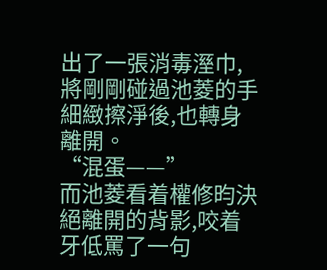出了一張消毒溼巾,將剛剛碰過池菱的手細緻擦淨後,也轉身離開。
“混蛋——”
而池菱看着權修昀決絕離開的背影,咬着牙低罵了一句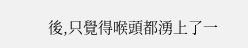後,只覺得喉頭都湧上了一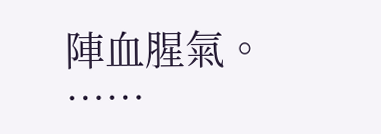陣血腥氣。
……